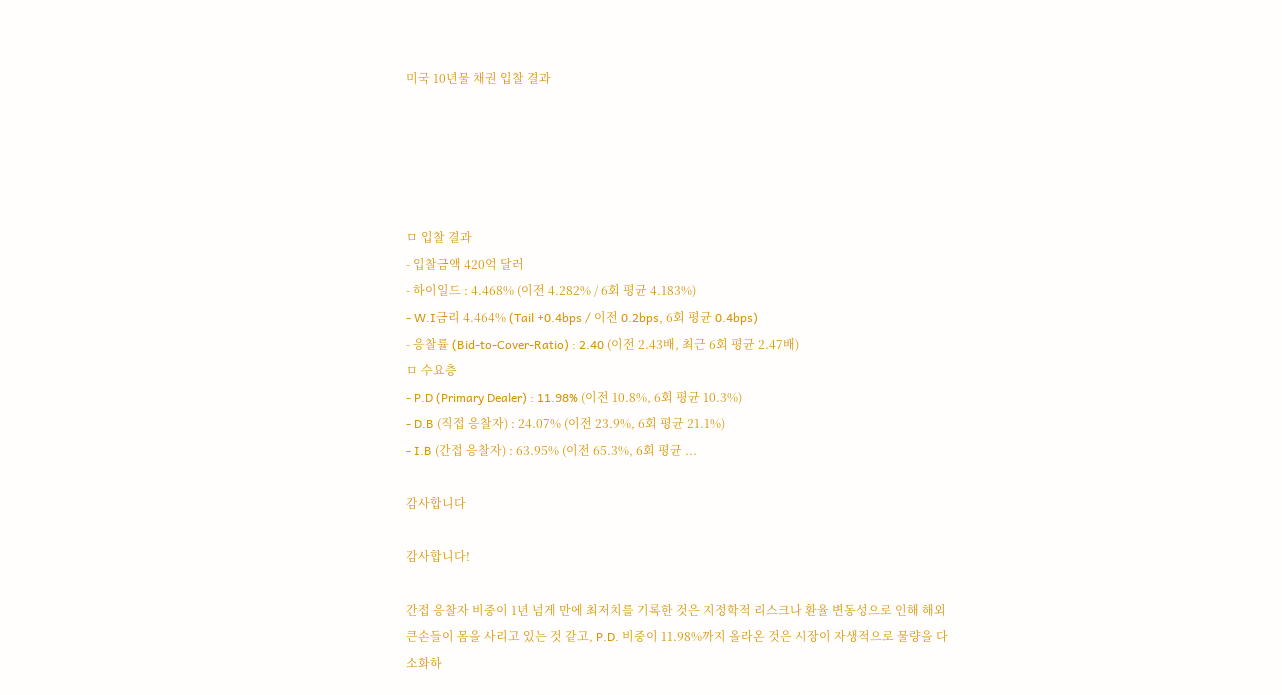미국 10년물 채권 입찰 결과





ㅁ 입찰 결과
- 입찰금액 420억 달러
- 하이일드 : 4.468% (이전 4.282% / 6회 평균 4.183%)
- W.I금리 4.464% (Tail +0.4bps / 이전 0.2bps, 6회 평균 0.4bps)
- 응찰률 (Bid-to-Cover-Ratio) : 2.40 (이전 2.43배, 최근 6회 평균 2.47배)
ㅁ 수요층
- P.D (Primary Dealer) : 11.98% (이전 10.8%, 6회 평균 10.3%)
- D.B (직접 응찰자) : 24.07% (이전 23.9%, 6회 평균 21.1%)
- I.B (간접 응찰자) : 63.95% (이전 65.3%, 6회 평균 ...

감사합니다

감사합니다!

간접 응찰자 비중이 1년 넘게 만에 최저치를 기록한 것은 지정학적 리스크나 환율 변동성으로 인해 해외 큰손들이 몸을 사리고 있는 것 같고, P.D. 비중이 11.98%까지 올라온 것은 시장이 자생적으로 물량을 다 소화하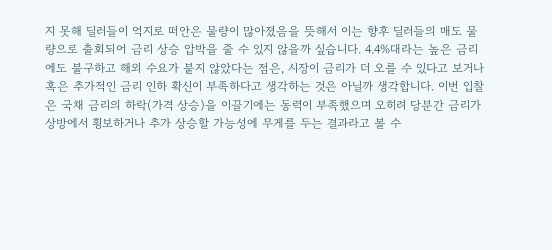지 못해 딜러들이 억지로 떠안은 물량이 많아졌음을 뜻해서 이는 향후 딜러들의 매도 물량으로 출회되어 금리 상승 압박을 줄 수 있지 않을까 싶습니다. 4.4%대라는 높은 금리에도 불구하고 해외 수요가 붙지 않았다는 점은, 시장이 금리가 더 오를 수 있다고 보거나 혹은 추가적인 금리 인하 확신이 부족하다고 생각하는 것은 아닐까 생각합니다. 이번 입찰은 국채 금리의 하락(가격 상승)을 이끌기에는 동력이 부족했으며 오히려 당분간 금리가 상방에서 횡보하거나 추가 상승할 가능성에 무게를 두는 결과라고 볼 수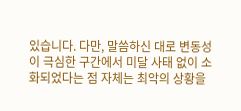있습니다. 다만, 말씀하신 대로 변동성이 극심한 구간에서 미달 사태 없이 소화되었다는 점 자체는 최악의 상황을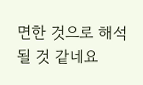면한 것으로 해석될 것 같네요